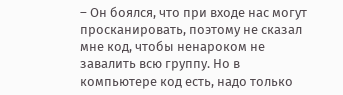– Он боялся, что при входе нас могут просканировать, поэтому не сказал мне код, чтобы ненароком не завалить всю группу. Но в компьютере код есть, надо только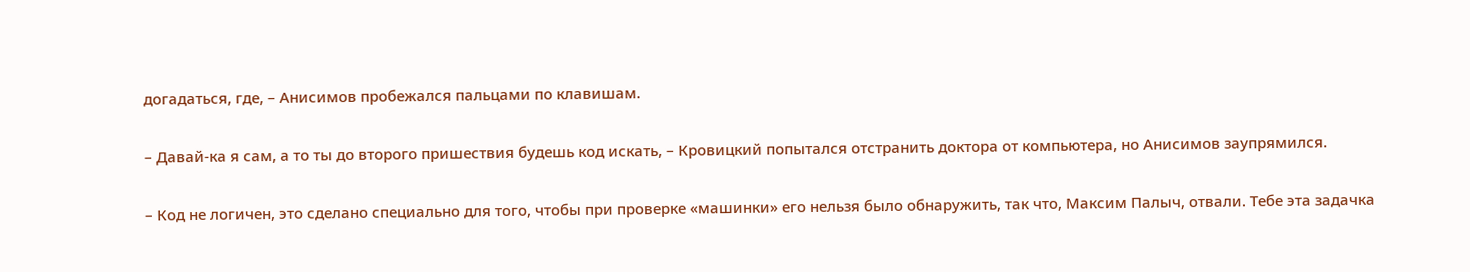догадаться, где, – Анисимов пробежался пальцами по клавишам.

– Давай-ка я сам, а то ты до второго пришествия будешь код искать, – Кровицкий попытался отстранить доктора от компьютера, но Анисимов заупрямился.

– Код не логичен, это сделано специально для того, чтобы при проверке «машинки» его нельзя было обнаружить, так что, Максим Палыч, отвали. Тебе эта задачка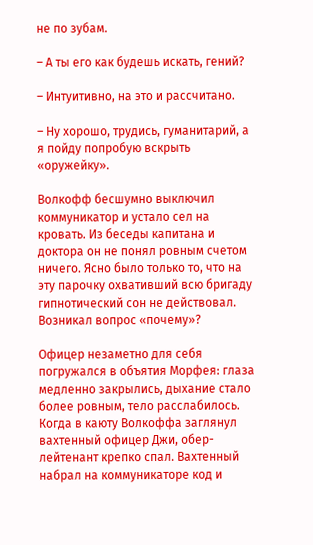не по зубам.

– А ты его как будешь искать, гений?

– Интуитивно, на это и рассчитано.

– Ну хорошо, трудись, гуманитарий, а я пойду попробую вскрыть «оружейку».

Волкофф бесшумно выключил коммуникатор и устало сел на кровать. Из беседы капитана и доктора он не понял ровным счетом ничего. Ясно было только то, что на эту парочку охвативший всю бригаду гипнотический сон не действовал. Возникал вопрос «почему»?

Офицер незаметно для себя погружался в объятия Морфея: глаза медленно закрылись, дыхание стало более ровным, тело расслабилось. Когда в каюту Волкоффа заглянул вахтенный офицер Джи, обер-лейтенант крепко спал. Вахтенный набрал на коммуникаторе код и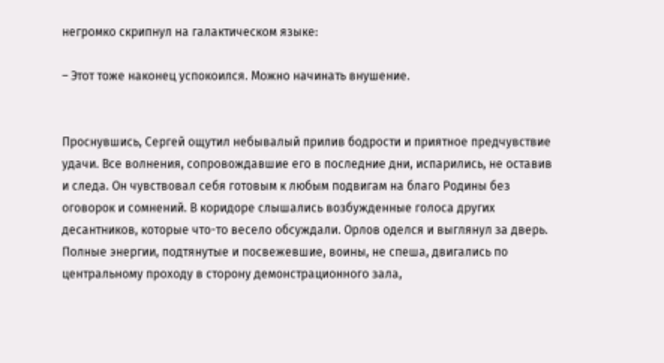негромко скрипнул на галактическом языке:

– Этот тоже наконец успокоился. Можно начинать внушение.


Проснувшись, Сергей ощутил небывалый прилив бодрости и приятное предчувствие удачи. Все волнения, сопровождавшие его в последние дни, испарились, не оставив и следа. Он чувствовал себя готовым к любым подвигам на благо Родины без оговорок и сомнений. В коридоре слышались возбужденные голоса других десантников, которые что-то весело обсуждали. Орлов оделся и выглянул за дверь. Полные энергии, подтянутые и посвежевшие, воины, не спеша, двигались по центральному проходу в сторону демонстрационного зала,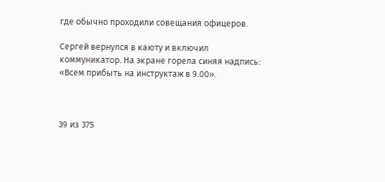где обычно проходили совещания офицеров.

Сергей вернулся в каюту и включил коммуникатор. На экране горела синяя надпись: «Всем прибыть на инструктаж в 9.00».



39 из 375